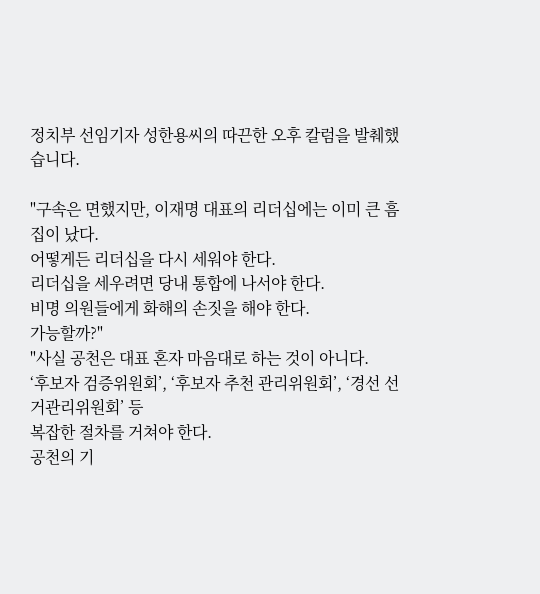정치부 선임기자 성한용씨의 따끈한 오후 칼럼을 발췌했습니다.

"구속은 면했지만, 이재명 대표의 리더십에는 이미 큰 흠집이 났다.
어떻게든 리더십을 다시 세워야 한다.
리더십을 세우려면 당내 통합에 나서야 한다.
비명 의원들에게 화해의 손짓을 해야 한다.
가능할까?"
"사실 공천은 대표 혼자 마음대로 하는 것이 아니다.
‘후보자 검증위원회’, ‘후보자 추천 관리위원회’, ‘경선 선거관리위원회’ 등
복잡한 절차를 거쳐야 한다.
공천의 기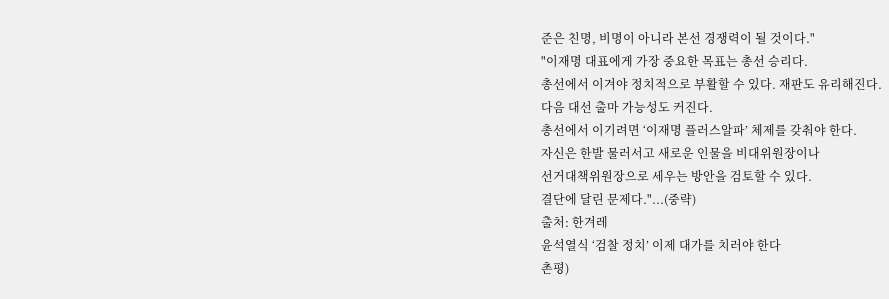준은 친명, 비명이 아니라 본선 경쟁력이 될 것이다."
"이재명 대표에게 가장 중요한 목표는 총선 승리다.
총선에서 이겨야 정치적으로 부활할 수 있다. 재판도 유리해진다.
다음 대선 출마 가능성도 커진다.
총선에서 이기려면 ‘이재명 플러스알파’ 체제를 갖춰야 한다.
자신은 한발 물러서고 새로운 인물을 비대위원장이나
선거대책위원장으로 세우는 방안을 검토할 수 있다.
결단에 달린 문제다."...(중략)
출처: 한겨레
윤석열식 ‘검찰 정치’ 이제 대가를 치러야 한다
촌평)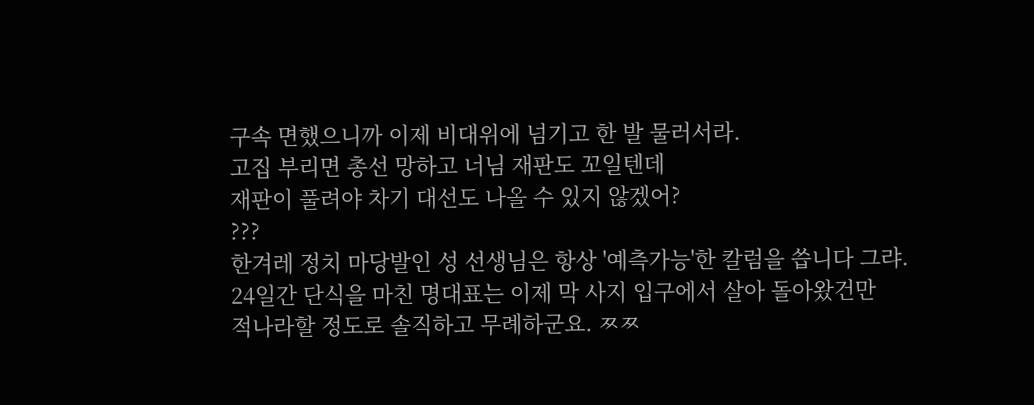구속 면했으니까 이제 비대위에 넘기고 한 발 물러서라.
고집 부리면 총선 망하고 너님 재판도 꼬일텐데
재판이 풀려야 차기 대선도 나올 수 있지 않겠어?
???
한겨레 정치 마당발인 성 선생님은 항상 '예측가능'한 칼럼을 씁니다 그랴.
24일간 단식을 마친 명대표는 이제 막 사지 입구에서 살아 돌아왔건만
적나라할 정도로 솔직하고 무례하군요. ㅉㅉ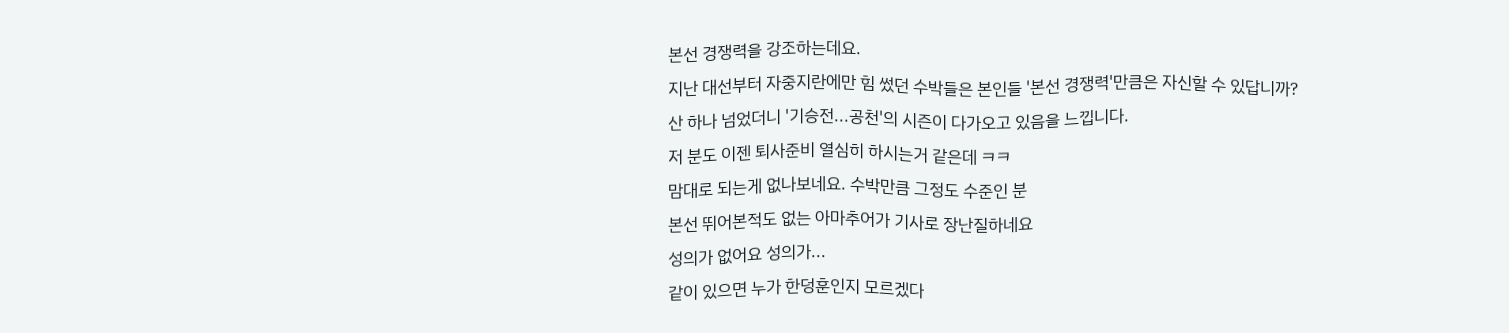본선 경쟁력을 강조하는데요.
지난 대선부터 자중지란에만 힘 썼던 수박들은 본인들 '본선 경쟁력'만큼은 자신할 수 있답니까?
산 하나 넘었더니 '기승전...공천'의 시즌이 다가오고 있음을 느낍니다.
저 분도 이젠 퇴사준비 열심히 하시는거 같은데 ㅋㅋ
맘대로 되는게 없나보네요. 수박만큼 그정도 수준인 분
본선 뛰어본적도 없는 아마추어가 기사로 장난질하네요
성의가 없어요 성의가...
같이 있으면 누가 한덩훈인지 모르겠다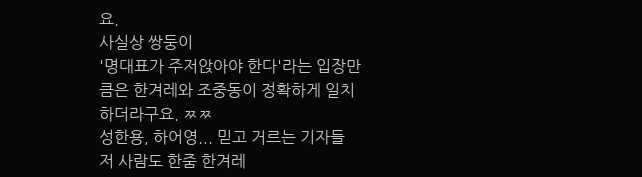요.
사실상 쌍둥이
'명대표가 주저앉아야 한다'라는 입장만큼은 한겨레와 조중동이 정확하게 일치하더라구요. ㅉㅉ
성한용, 하어영... 믿고 거르는 기자들
저 사람도 한줌 한겨레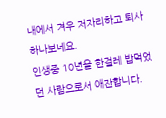내에서 겨우 저자리하고 퇴사하나보네요.
인생중 10년을 한걸레 밥먹었던 사람으로서 애잔합니다.